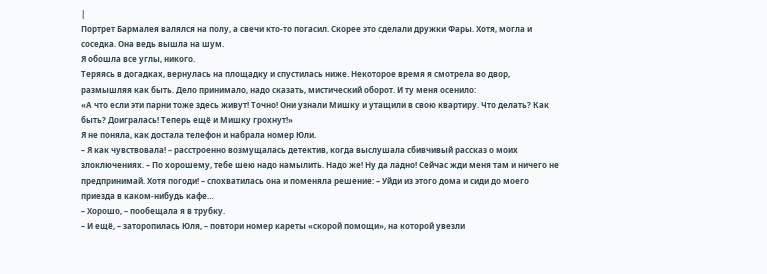|
Портрет Бармалея валялся на полу, а свечи кто-то погасил. Скорее это сделали дружки Фары. Хотя, могла и соседка. Она ведь вышла на шум.
Я обошла все углы, никого.
Теряясь в догадках, вернулась на площадку и спустилась ниже. Некоторое время я смотрела во двор, размышляя как быть. Дело принимало, надо сказать, мистический оборот. И ту меня осенило:
«А что если эти парни тоже здесь живут! Точно! Они узнали Мишку и утащили в свою квартиру. Что делать? Как быть? Доигралась! Теперь ещё и Мишку грохнут!»
Я не поняла, как достала телефон и набрала номер Юли.
– Я как чувствовала! – расстроенно возмущалась детектив, когда выслушала сбивчивый рассказ о моих злоключениях. – По хорошему, тебе шею надо намылить. Надо же! Ну да ладно! Сейчас жди меня там и ничего не предпринимай. Хотя погоди! – спохватилась она и поменяла решение: – Уйди из этого дома и сиди до моего приезда в каком-нибудь кафе…
– Хорошо, – пообещала я в трубку.
– И ещё, – заторопилась Юля, – повтори номер кареты «скорой помощи», на которой увезли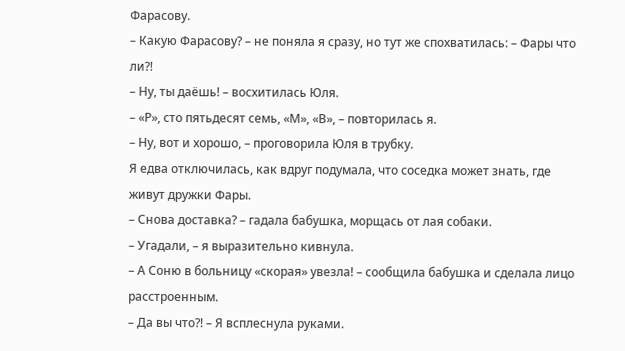Фарасову.
– Какую Фарасову? – не поняла я сразу, но тут же спохватилась: – Фары что ли?!
– Ну, ты даёшь! – восхитилась Юля.
– «Р», сто пятьдесят семь, «М», «В», – повторилась я.
– Ну, вот и хорошо, – проговорила Юля в трубку.
Я едва отключилась, как вдруг подумала, что соседка может знать, где живут дружки Фары.
– Снова доставка? – гадала бабушка, морщась от лая собаки.
– Угадали, – я выразительно кивнула.
– А Соню в больницу «скорая» увезла! – сообщила бабушка и сделала лицо расстроенным.
– Да вы что?! – Я всплеснула руками.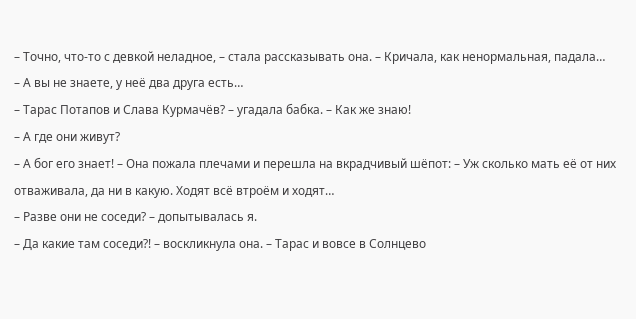– Точно, что-то с девкой неладное, – стала рассказывать она. – Кричала, как ненормальная, падала…
– А вы не знаете, у неё два друга есть…
– Тарас Потапов и Слава Курмачёв? – угадала бабка. – Как же знаю!
– А где они живут?
– А бог его знает! – Она пожала плечами и перешла на вкрадчивый шёпот: – Уж сколько мать её от них отваживала, да ни в какую. Ходят всё втроём и ходят…
– Разве они не соседи? – допытывалась я.
– Да какие там соседи?! – воскликнула она. – Тарас и вовсе в Солнцево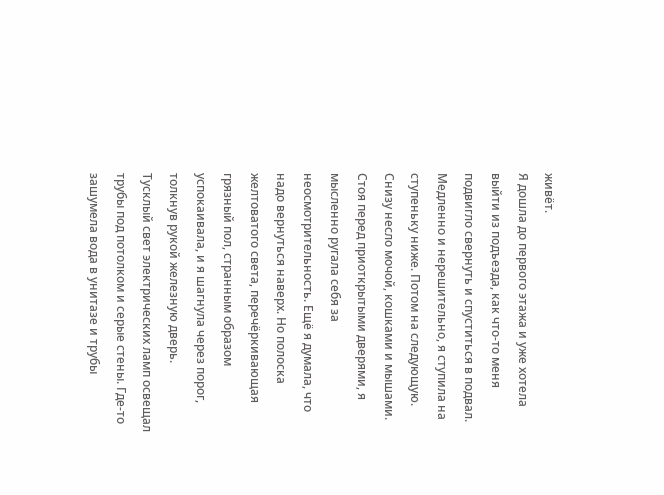живёт.
Я дошла до первого этажа и уже хотела выйти из подъезда, как что-то меня подвигло свернуть и спуститься в подвал. Медленно и нерешительно, я ступила на ступеньку ниже. Потом на следующую. Снизу несло мочой, кошками и мышами. Стоя перед приоткрытыми дверями, я мысленно ругала себя за неосмотрительность. Ещё я думала, что надо вернуться наверх. Но полоска желтоватого света, перечёркивающая грязный пол, странным образом успокаивала, и я шагнула через порог, толкнув рукой железную дверь.
Тусклый свет электрических ламп освещал трубы под потолком и серые стены. Где-то зашумела вода в унитазе и трубы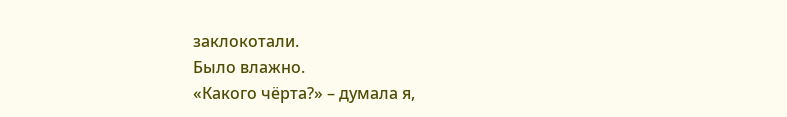заклокотали.
Было влажно.
«Какого чёрта?» – думала я,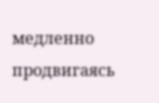медленно продвигаясь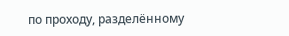по проходу, разделённому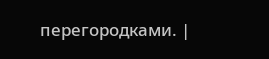перегородками. |